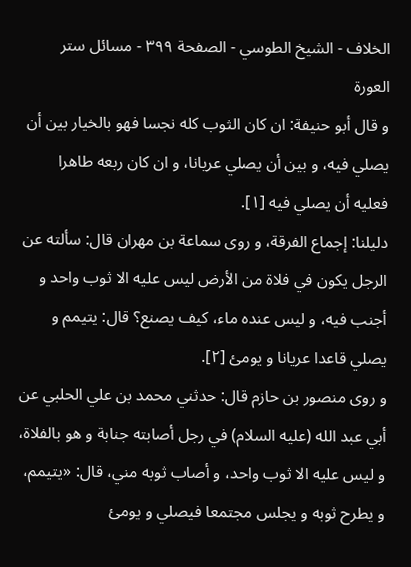الخلاف - الشيخ الطوسي - الصفحة ٣٩٩ - مسائل ستر العورة
و قال أبو حنيفة: ان كان الثوب كله نجسا فهو بالخيار بين أن يصلي فيه، و بين أن يصلي عريانا، و ان كان ربعه طاهرا فعليه أن يصلي فيه [١].
دليلنا: إجماع الفرقة، و روى سماعة بن مهران قال: سألته عن الرجل يكون في فلاة من الأرض ليس عليه الا ثوب واحد و أجنب فيه، و ليس عنده ماء، كيف يصنع؟ قال: يتيمم و يصلي قاعدا عريانا و يومئ [٢].
و روى منصور بن حازم قال: حدثني محمد بن علي الحلبي عن أبي عبد الله (عليه السلام) في رجل أصابته جنابة و هو بالفلاة، و ليس عليه الا ثوب واحد، و أصاب ثوبه مني، قال: «يتيمم، و يطرح ثوبه و يجلس مجتمعا فيصلي و يومئ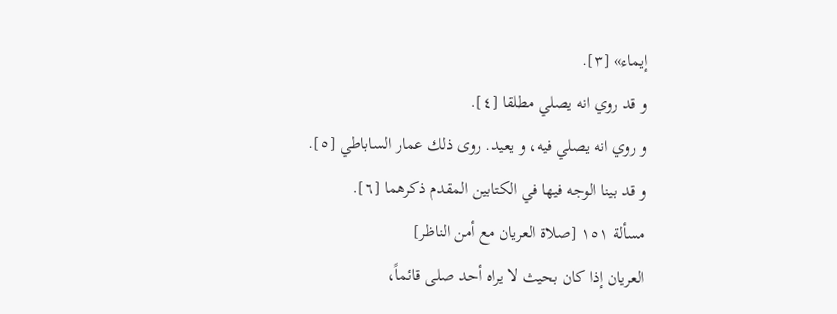إيماء» [٣].
و قد روي انه يصلي مطلقا [٤].
و روي انه يصلي فيه، و يعيد. روى ذلك عمار الساباطي [٥].
و قد بينا الوجه فيها في الكتابين المقدم ذكرهما [٦].
مسألة ١٥١ [صلاة العريان مع أمن الناظر]
العريان إذا كان بحيث لا يراه أحد صلى قائماً،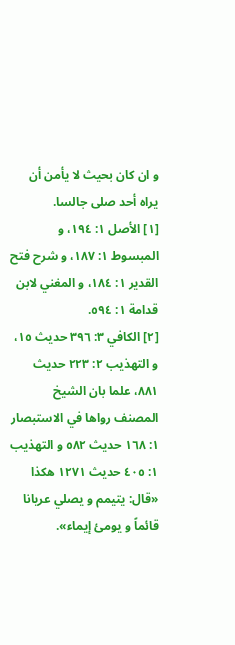و ان كان بحيث لا يأمن أن يراه أحد صلى جالسا.
[١] الأصل ١: ١٩٤، و المبسوط ١: ١٨٧، و شرح فتح القدير ١: ١٨٤، و المغني لابن قدامة ١: ٥٩٤.
[٢] الكافي ٣: ٣٩٦ حديث ١٥، و التهذيب ٢: ٢٢٣ حديث ٨٨١، علما بان الشيخ المصنف رواها في الاستبصار ١: ١٦٨ حديث ٥٨٢ و التهذيب ١: ٤٠٥ حديث ١٢٧١ هكذا «قال: يتيمم و يصلي عريانا قائماً و يومئ إيماء».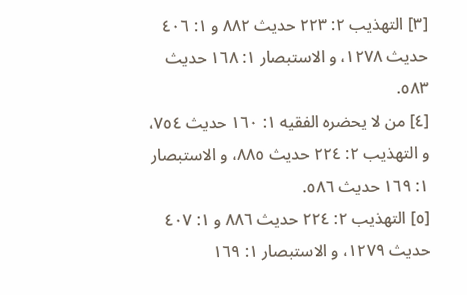[٣] التهذيب ٢: ٢٢٣ حديث ٨٨٢ و ١: ٤٠٦ حديث ١٢٧٨، و الاستبصار ١: ١٦٨ حديث ٥٨٣.
[٤] من لا يحضره الفقيه ١: ١٦٠ حديث ٧٥٤، و التهذيب ٢: ٢٢٤ حديث ٨٨٥، و الاستبصار ١: ١٦٩ حديث ٥٨٦.
[٥] التهذيب ٢: ٢٢٤ حديث ٨٨٦ و ١: ٤٠٧ حديث ١٢٧٩، و الاستبصار ١: ١٦٩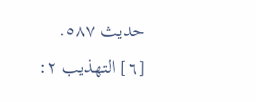حديث ٥٨٧.
[٦] التهذيب ٢: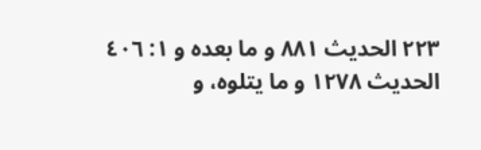٢٢٣ الحديث ٨٨١ و ما بعده و ١: ٤٠٦ الحديث ١٢٧٨ و ما يتلوه، و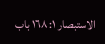الاستبصار ١: ١٦٨ باب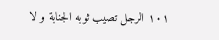١٠١ الرجل تصيب ثوبه الجنابة و لا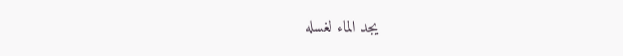يجد الماء لغسله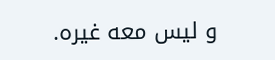و ليس معه غيره.